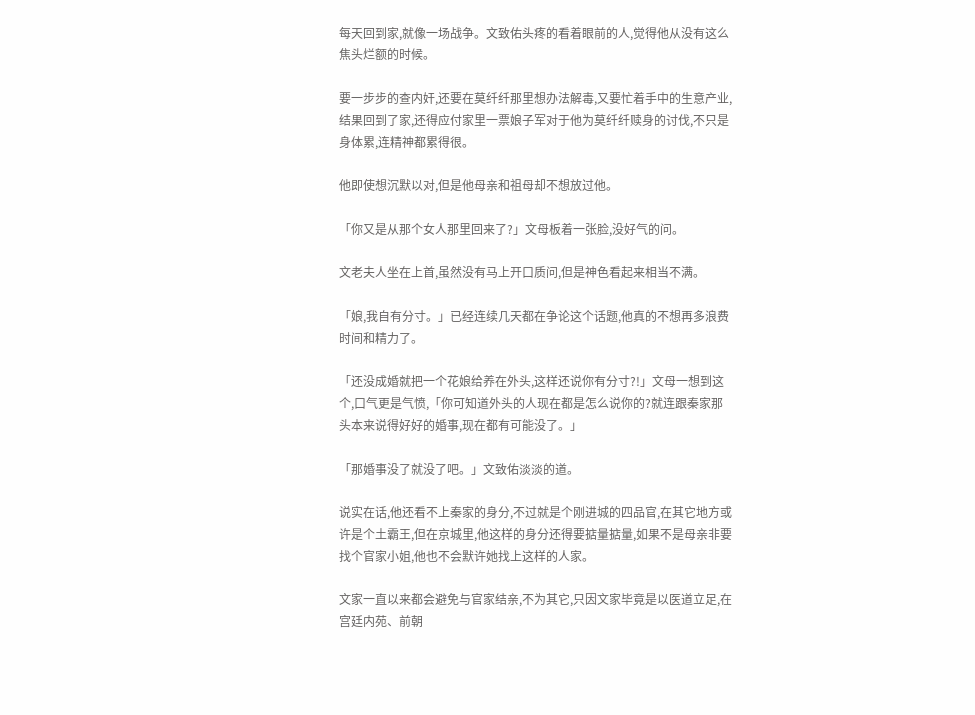每天回到家,就像一场战争。文致佑头疼的看着眼前的人,觉得他从没有这么焦头烂额的时候。

要一步步的查内奸,还要在莫纤纤那里想办法解毒,又要忙着手中的生意产业,结果回到了家,还得应付家里一票娘子军对于他为莫纤纤赎身的讨伐,不只是身体累,连精神都累得很。

他即使想沉默以对,但是他母亲和祖母却不想放过他。

「你又是从那个女人那里回来了?」文母板着一张脸,没好气的问。

文老夫人坐在上首,虽然没有马上开口质问,但是神色看起来相当不满。

「娘,我自有分寸。」已经连续几天都在争论这个话题,他真的不想再多浪费时间和精力了。

「还没成婚就把一个花娘给养在外头,这样还说你有分寸?!」文母一想到这个,口气更是气愤,「你可知道外头的人现在都是怎么说你的?就连跟秦家那头本来说得好好的婚事,现在都有可能没了。」

「那婚事没了就没了吧。」文致佑淡淡的道。

说实在话,他还看不上秦家的身分,不过就是个刚进城的四品官,在其它地方或许是个土霸王,但在京城里,他这样的身分还得要掂量掂量,如果不是母亲非要找个官家小姐,他也不会默许她找上这样的人家。

文家一直以来都会避免与官家结亲,不为其它,只因文家毕竟是以医道立足,在宫廷内苑、前朝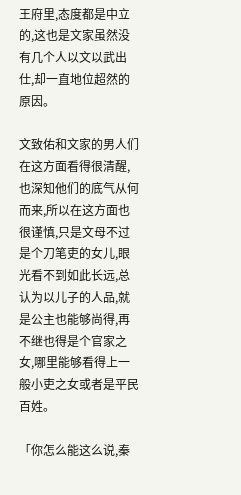王府里,态度都是中立的,这也是文家虽然没有几个人以文以武出仕,却一直地位超然的原因。

文致佑和文家的男人们在这方面看得很清醒,也深知他们的底气从何而来,所以在这方面也很谨慎,只是文母不过是个刀笔吏的女儿,眼光看不到如此长远,总认为以儿子的人品,就是公主也能够尚得,再不继也得是个官家之女,哪里能够看得上一般小吏之女或者是平民百姓。

「你怎么能这么说,秦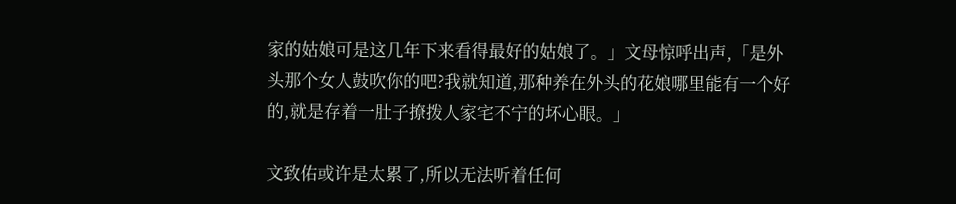家的姑娘可是这几年下来看得最好的姑娘了。」文母惊呼出声,「是外头那个女人鼓吹你的吧?我就知道,那种养在外头的花娘哪里能有一个好的,就是存着一肚子撩拨人家宅不宁的坏心眼。」

文致佑或许是太累了,所以无法听着任何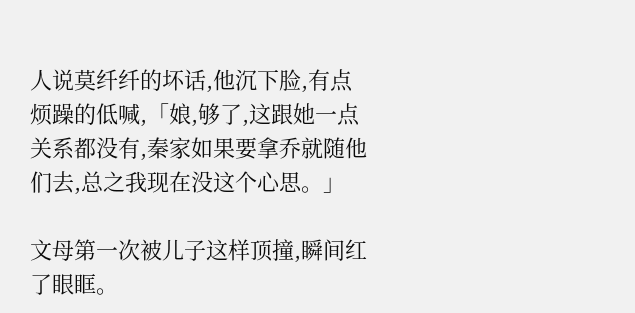人说莫纤纤的坏话,他沉下脸,有点烦躁的低喊,「娘,够了,这跟她一点关系都没有,秦家如果要拿乔就随他们去,总之我现在没这个心思。」

文母第一次被儿子这样顶撞,瞬间红了眼眶。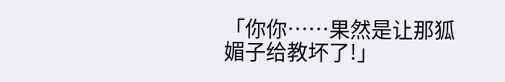「你你……果然是让那狐媚子给教坏了!」